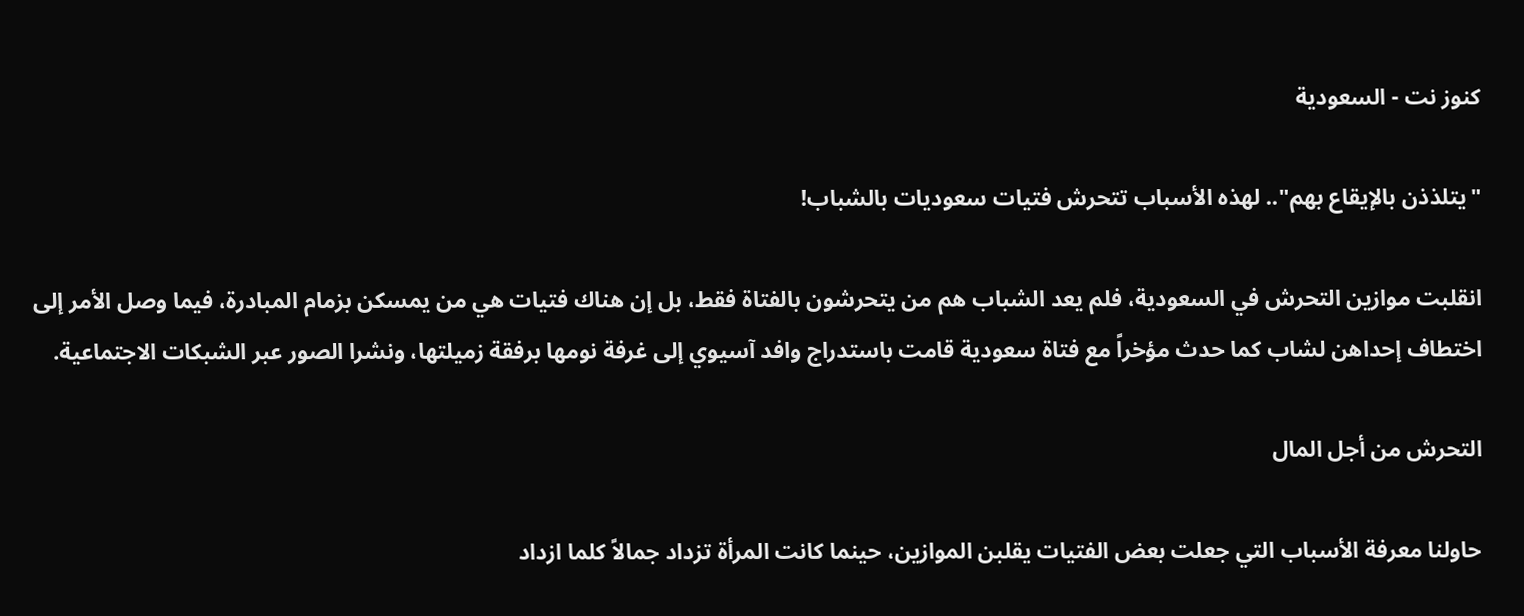كنوز نت - السعودية

"يتلذذن بالإيقاع بهم".. لهذه الأسباب تتحرش فتيات سعوديات بالشباب!

انقلبت موازين التحرش في السعودية، فلم يعد الشباب هم من يتحرشون بالفتاة فقط، بل إن هناك فتيات هي من يمسكن بزمام المبادرة، فيما وصل الأمر إلى اختطاف إحداهن لشاب كما حدث مؤخراً مع فتاة سعودية قامت باستدراج وافد آسيوي إلى غرفة نومها برفقة زميلتها، ونشرا الصور عبر الشبكات الاجتماعية.

التحرش من أجل المال

حاولنا معرفة الأسباب التي جعلت بعض الفتيات يقلبن الموازين، حينما كانت المرأة تزداد جمالاً كلما ازداد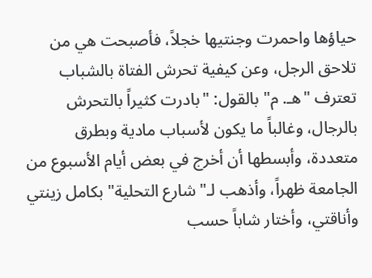حياؤها واحمرت وجنتيها خجلاً، فأصبحت هي من تلاحق الرجل، وعن كيفية تحرش الفتاة بالشباب تعترف "هـ. م" بالقول: "بادرت كثيراً بالتحرش بالرجال، وغالباً ما يكون لأسباب مادية وبطرق متعددة، وأبسطها أن أخرج في بعض أيام الأسبوع من الجامعة ظهراً، وأذهب لـ"شارع التحلية" بكامل زينتي وأناقتي، وأختار شاباً حسب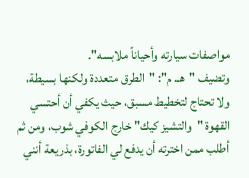مواصفات سيارته وأحياناً ملابسه".
وتضيف "هـ. م": "الطرق متعددة ولكنها بسيطة، ولا تحتاج لتخطيط مسبق، حيث يكفي أن أحتسي القهوة "والتشيز كيك" خارج الكوفي شوب، ومن ثم أطلب ممن اخترته أن يدفع لي الفاتورة، بذريعة أنني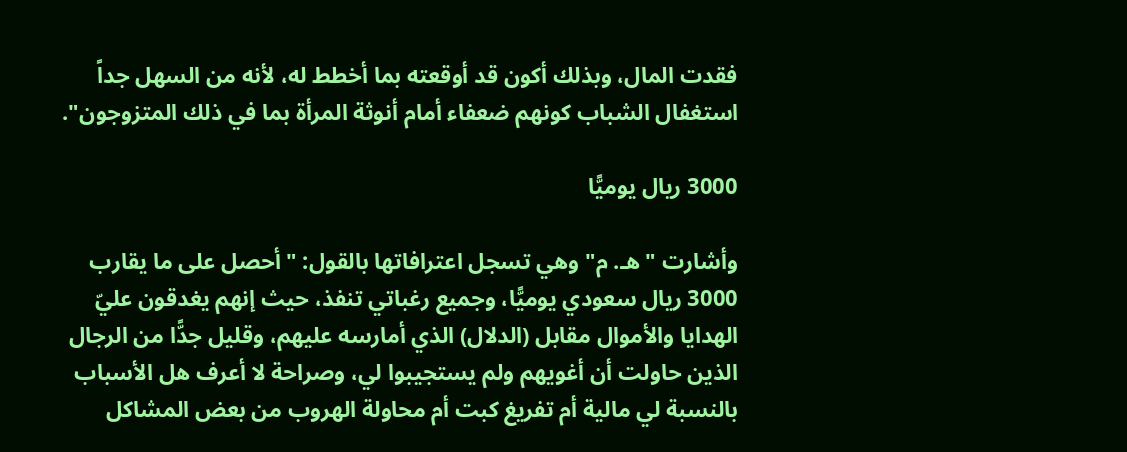فقدت المال، وبذلك أكون قد أوقعته بما أخطط له، لأنه من السهل جداً استغفال الشباب كونهم ضعفاء أمام أنوثة المرأة بما في ذلك المتزوجون".

3000 ريال يوميًّا

وأشارت "هـ. م" وهي تسجل اعترافاتها بالقول: "أحصل على ما يقارب 3000 ريال سعودي يوميًّا، وجميع رغباتي تنفذ، حيث إنهم يغدقون عليّ الهدايا والأموال مقابل (الدلال) الذي أمارسه عليهم، وقليل جدًّا من الرجال الذين حاولت أن أغويهم ولم يستجيبوا لي، وصراحة لا أعرف هل الأسباب بالنسبة لي مالية أم تفريغ كبت أم محاولة الهروب من بعض المشاكل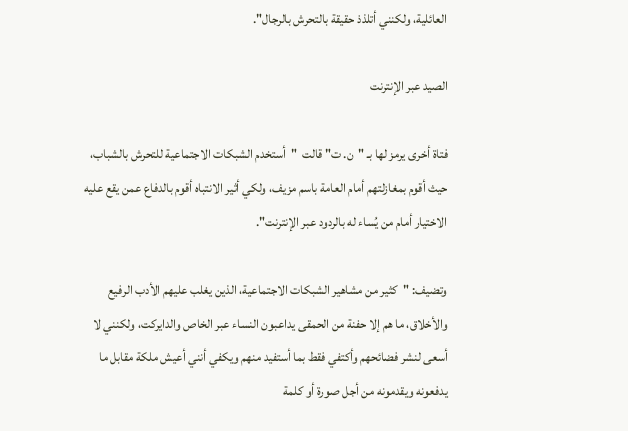العائلية، ولكنني أتلذذ حقيقة بالتحرش بالرجال".

الصيد عبر الإنترنت

فتاة أخرى يرمز لها بـ "ن. ت" قالت  "أستخدم الشبكات الاجتماعية للتحرش بالشباب، حيث أقوم بمغازلتهم أمام العامة باسم مزيف، ولكي أثير الانتباه أقوم بالدفاع عمن يقع عليه الاختيار أمام من يُساء له بالردود عبر الإنترنت".

وتضيف: "كثير من مشاهير الشبكات الاجتماعية، الذين يغلب عليهم الأدب الرفيع والأخلاق، ما هم إلا حفنة من الحمقى يداعبون النساء عبر الخاص والدايركت، ولكنني لا أسعى لنشر فضائحهم وأكتفي فقط بما أستفيد منهم ويكفي أنني أعيش ملكة مقابل ما يدفعونه ويقدمونه من أجل صورة أو كلمة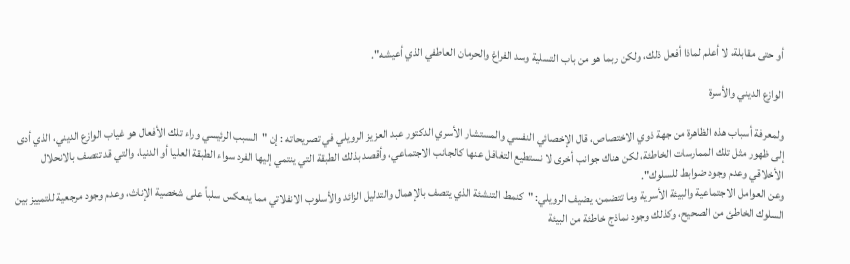أو حتى مقابلة، لا أعلم لماذا أفعل ذلك، ولكن ربما هو من باب التسلية وسد الفراغ والحرمان العاطفي الذي أعيشه".

الوازع الديني والأسرة

ولمعرفة أسباب هذه الظاهرة من جهة ذوي الاختصاص، قال الإخصائي النفسي والمستشار الأسري الدكتور عبد العزيز الرويلي في تصريحاته : إن "السبب الرئيسي وراء تلك الأفعال هو غياب الوازع الديني، الذي أدى إلى ظهور مثل تلك الممارسات الخاطئة، لكن هناك جوانب أخرى لا نستطيع التغافل عنها كالجانب الاجتماعي، وأقصد بذلك الطبقة التي ينتمي إليها الفرد سواء الطبقة العليا أو الدنيا، والتي قد تتصف بالانحلال الأخلاقي وعدم وجود ضوابط للسلوك".
وعن العوامل الاجتماعية والبيئة الأسرية وما تتضمن، يضيف الرويلي: "كنمط التنشئة الذي يتصف بالإهمال والتدليل الزائد والأسلوب الانفلاتي مما ينعكس سلباً على شخصية الإناث، وعدم وجود مرجعية للتمييز بين السلوك الخاطئ من الصحيح، وكذلك وجود نماذج خاطئة من البيئة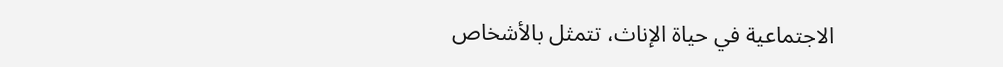الاجتماعية في حياة الإناث، تتمثل بالأشخاص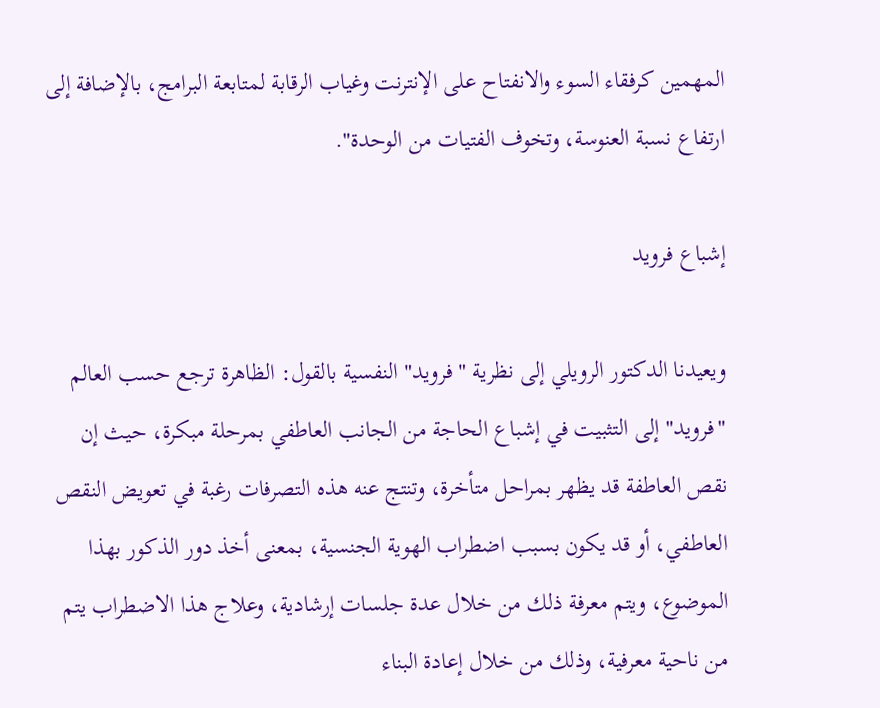المهمين كرفقاء السوء والانفتاح على الإنترنت وغياب الرقابة لمتابعة البرامج، بالإضافة إلى ارتفاع نسبة العنوسة، وتخوف الفتيات من الوحدة".

إشباع فرويد

ويعيدنا الدكتور الرويلي إلى نظرية " فرويد" النفسية بالقول: الظاهرة ترجع حسب العالم "فرويد" إلى التثبيت في إشباع الحاجة من الجانب العاطفي بمرحلة مبكرة، حيث إن نقص العاطفة قد يظهر بمراحل متأخرة، وتنتج عنه هذه التصرفات رغبة في تعويض النقص العاطفي، أو قد يكون بسبب اضطراب الهوية الجنسية، بمعنى أخذ دور الذكور بهذا الموضوع، ويتم معرفة ذلك من خلال عدة جلسات إرشادية، وعلاج هذا الاضطراب يتم من ناحية معرفية، وذلك من خلال إعادة البناء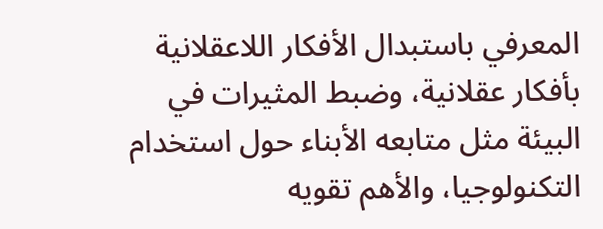المعرفي باستبدال الأفكار اللاعقلانية بأفكار عقلانية، وضبط المثيرات في البيئة مثل متابعه الأبناء حول استخدام التكنولوجيا، والأهم تقويه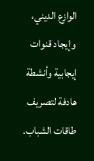الوازع الديني، وإيجاد قنوات إيجابية وأنشطة هادفة لتصريف طاقات الشباب.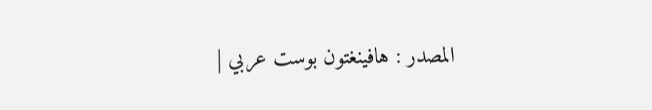المصدر : هافينغتون بوست عربي |